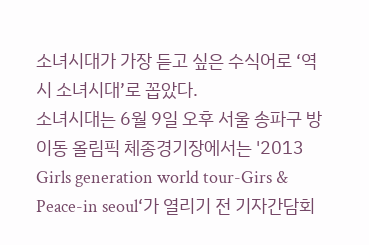소녀시대가 가장 듣고 싶은 수식어로 ‘역시 소녀시대’로 꼽았다.
소녀시대는 6월 9일 오후 서울 송파구 방이동 올림픽 체종경기장에서는 '2013 Girls generation world tour-Girs & Peace-in seoul‘가 열리기 전 기자간담회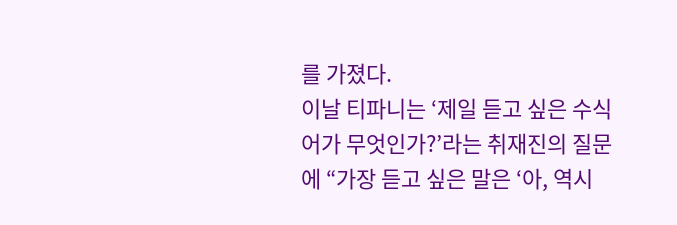를 가졌다.
이날 티파니는 ‘제일 듣고 싶은 수식어가 무엇인가?’라는 취재진의 질문에 “가장 듣고 싶은 말은 ‘아, 역시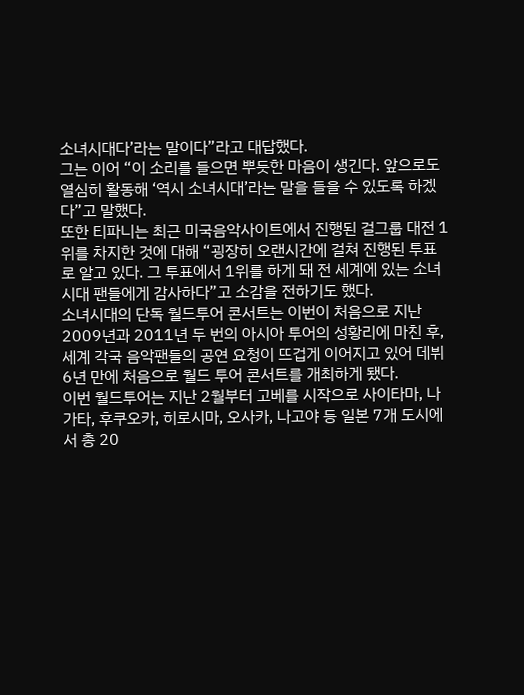소녀시대다’라는 말이다”라고 대답했다.
그는 이어 “이 소리를 들으면 뿌듯한 마음이 생긴다. 앞으로도 열심히 활동해 ‘역시 소녀시대’라는 말을 들을 수 있도록 하겠다”고 말했다.
또한 티파니는 최근 미국음악사이트에서 진행된 걸그룹 대전 1위를 차지한 것에 대해 “굉장히 오랜시간에 걸쳐 진행된 투표로 알고 있다. 그 투표에서 1위를 하게 돼 전 세계에 있는 소녀시대 팬들에게 감사하다”고 소감을 전하기도 했다.
소녀시대의 단독 월드투어 콘서트는 이번이 처음으로 지난 2009년과 2011년 두 번의 아시아 투어의 성황리에 마친 후, 세계 각국 음악팬들의 공연 요청이 뜨겁게 이어지고 있어 데뷔 6년 만에 처음으로 월드 투어 콘서트를 개최하게 됐다.
이번 월드투어는 지난 2월부터 고베를 시작으로 사이타마, 나가타, 후쿠오카, 히로시마, 오사카, 나고야 등 일본 7개 도시에서 총 20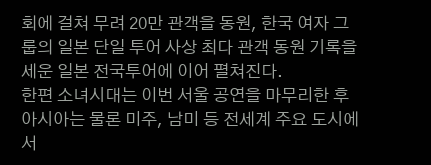회에 걸쳐 무려 20만 관객을 동원, 한국 여자 그룹의 일본 단일 투어 사상 최다 관객 동원 기록을 세운 일본 전국투어에 이어 펼쳐진다.
한편 소녀시대는 이번 서울 공연을 마무리한 후 아시아는 물론 미주, 남미 등 전세계 주요 도시에서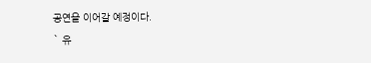공연을 이어갈 예정이다.
` 유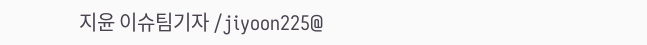지윤 이슈팀기자 /jiyoon225@